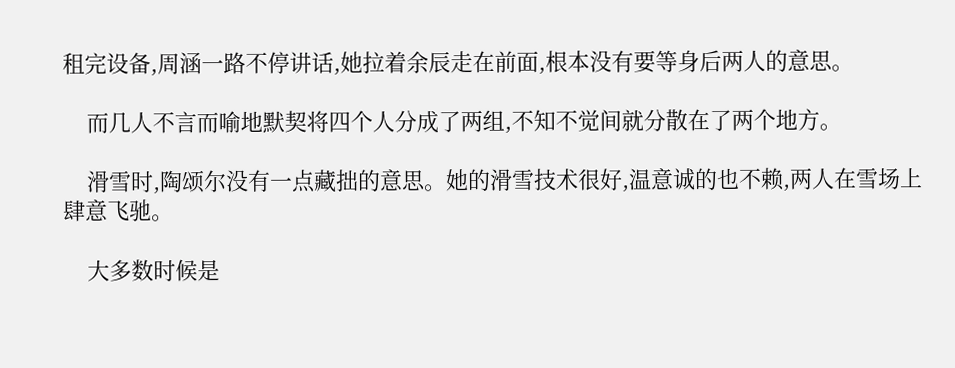租完设备,周涵一路不停讲话,她拉着余辰走在前面,根本没有要等身后两人的意思。

    而几人不言而喻地默契将四个人分成了两组,不知不觉间就分散在了两个地方。

    滑雪时,陶颂尔没有一点藏拙的意思。她的滑雪技术很好,温意诚的也不赖,两人在雪场上肆意飞驰。

    大多数时候是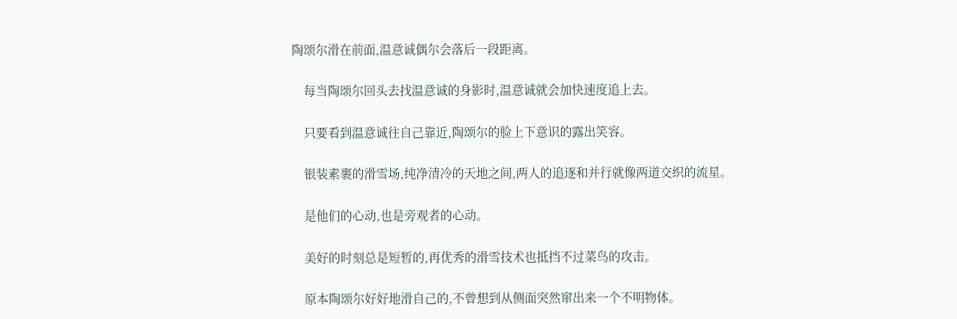陶颂尔滑在前面,温意诚偶尔会落后一段距离。

    每当陶颂尔回头去找温意诚的身影时,温意诚就会加快速度追上去。

    只要看到温意诚往自己靠近,陶颂尔的脸上下意识的露出笑容。

    银装素裹的滑雪场,纯净清冷的天地之间,两人的追逐和并行就像两道交织的流星。

    是他们的心动,也是旁观者的心动。

    美好的时刻总是短暂的,再优秀的滑雪技术也抵挡不过菜鸟的攻击。

    原本陶颂尔好好地滑自己的,不曾想到从侧面突然窜出来一个不明物体。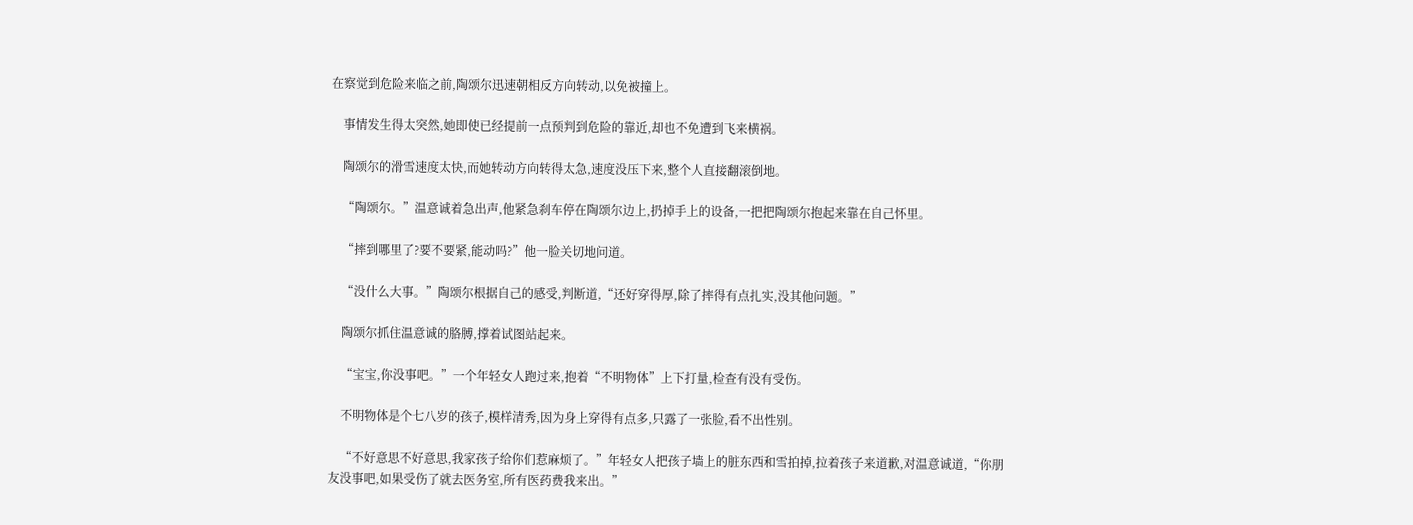在察觉到危险来临之前,陶颂尔迅速朝相反方向转动,以免被撞上。

    事情发生得太突然,她即使已经提前一点预判到危险的靠近,却也不免遭到飞来横祸。

    陶颂尔的滑雪速度太快,而她转动方向转得太急,速度没压下来,整个人直接翻滚倒地。

    “陶颂尔。”温意诚着急出声,他紧急刹车停在陶颂尔边上,扔掉手上的设备,一把把陶颂尔抱起来靠在自己怀里。

    “摔到哪里了?要不要紧,能动吗?”他一脸关切地问道。

    “没什么大事。”陶颂尔根据自己的感受,判断道,“还好穿得厚,除了摔得有点扎实,没其他问题。”

    陶颂尔抓住温意诚的胳膊,撑着试图站起来。

    “宝宝,你没事吧。”一个年轻女人跑过来,抱着“不明物体”上下打量,检查有没有受伤。

    不明物体是个七八岁的孩子,模样清秀,因为身上穿得有点多,只露了一张脸,看不出性别。

    “不好意思不好意思,我家孩子给你们惹麻烦了。”年轻女人把孩子墙上的脏东西和雪拍掉,拉着孩子来道歉,对温意诚道,“你朋友没事吧,如果受伤了就去医务室,所有医药费我来出。”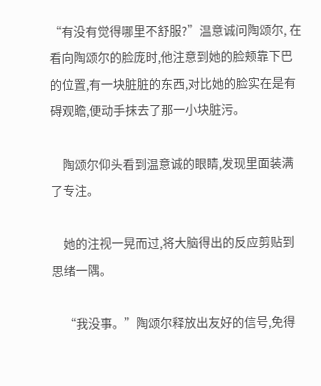“有没有觉得哪里不舒服?”温意诚问陶颂尔, 在看向陶颂尔的脸庞时,他注意到她的脸颊靠下巴的位置,有一块脏脏的东西,对比她的脸实在是有碍观瞻,便动手抹去了那一小块脏污。

    陶颂尔仰头看到温意诚的眼睛,发现里面装满了专注。

    她的注视一晃而过,将大脑得出的反应剪贴到思绪一隅。

    “我没事。”陶颂尔释放出友好的信号,免得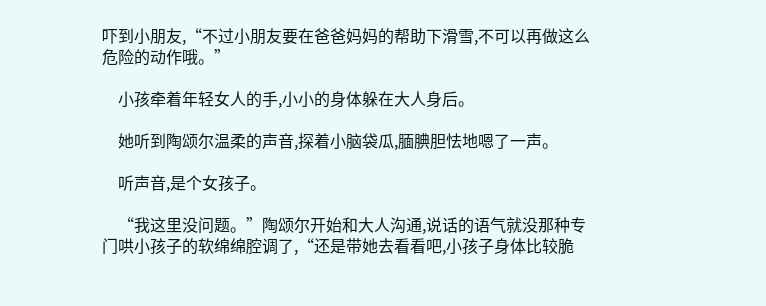吓到小朋友,“不过小朋友要在爸爸妈妈的帮助下滑雪,不可以再做这么危险的动作哦。”

    小孩牵着年轻女人的手,小小的身体躲在大人身后。

    她听到陶颂尔温柔的声音,探着小脑袋瓜,腼腆胆怯地嗯了一声。

    听声音,是个女孩子。

    “我这里没问题。”陶颂尔开始和大人沟通,说话的语气就没那种专门哄小孩子的软绵绵腔调了,“还是带她去看看吧,小孩子身体比较脆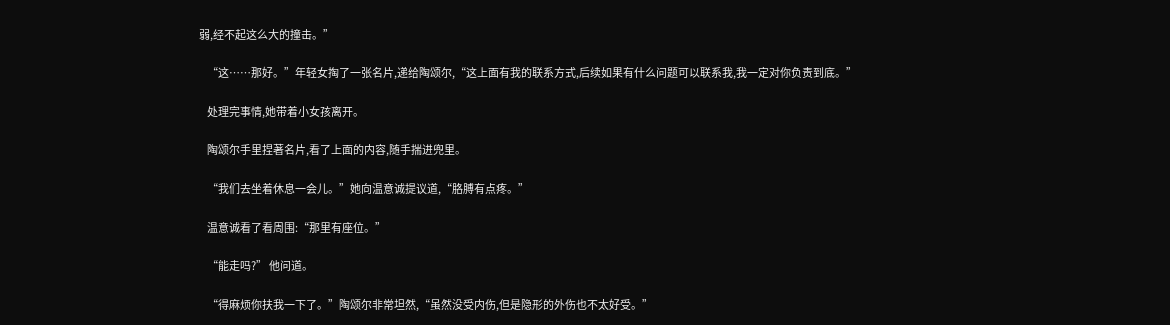弱,经不起这么大的撞击。”

    “这……那好。”年轻女掏了一张名片,递给陶颂尔,“这上面有我的联系方式,后续如果有什么问题可以联系我,我一定对你负责到底。”

    处理完事情,她带着小女孩离开。

    陶颂尔手里捏著名片,看了上面的内容,随手揣进兜里。

    “我们去坐着休息一会儿。”她向温意诚提议道,“胳膊有点疼。”

    温意诚看了看周围:“那里有座位。”

    “能走吗?” 他问道。

    “得麻烦你扶我一下了。”陶颂尔非常坦然,“虽然没受内伤,但是隐形的外伤也不太好受。”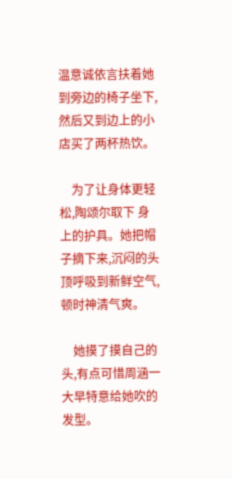温意诚依言扶着她到旁边的椅子坐下,然后又到边上的小店买了两杯热饮。

    为了让身体更轻松,陶颂尔取下 身上的护具。她把帽子摘下来,沉闷的头顶呼吸到新鲜空气,顿时神清气爽。

    她摸了摸自己的头,有点可惜周涵一大早特意给她吹的发型。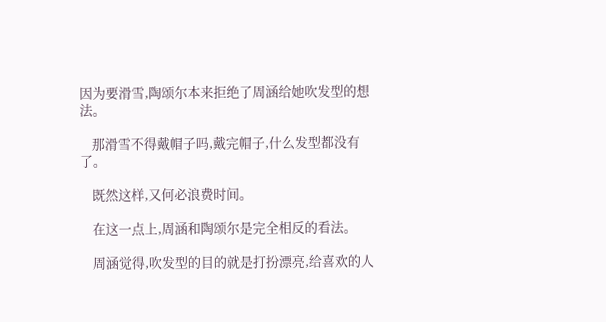因为要滑雪,陶颂尔本来拒绝了周涵给她吹发型的想法。

    那滑雪不得戴帽子吗,戴完帽子,什么发型都没有了。

    既然这样,又何必浪费时间。

    在这一点上,周涵和陶颂尔是完全相反的看法。

    周涵觉得,吹发型的目的就是打扮漂亮,给喜欢的人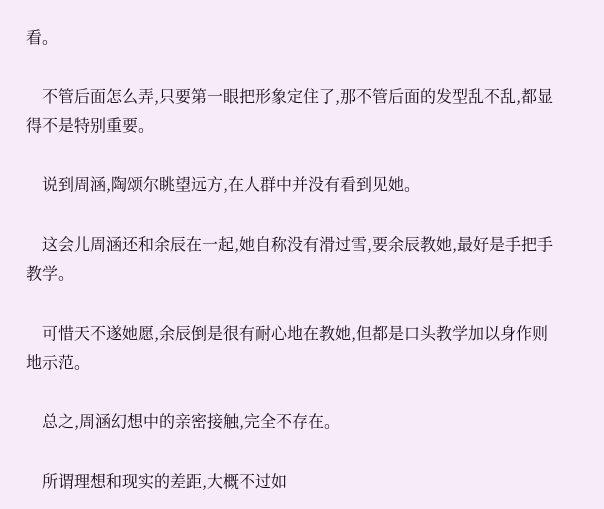看。

    不管后面怎么弄,只要第一眼把形象定住了,那不管后面的发型乱不乱,都显得不是特别重要。

    说到周涵,陶颂尔眺望远方,在人群中并没有看到见她。

    这会儿周涵还和余辰在一起,她自称没有滑过雪,要余辰教她,最好是手把手教学。

    可惜天不遂她愿,余辰倒是很有耐心地在教她,但都是口头教学加以身作则地示范。

    总之,周涵幻想中的亲密接触,完全不存在。

    所谓理想和现实的差距,大概不过如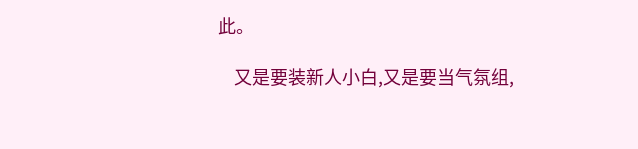此。

    又是要装新人小白,又是要当气氛组,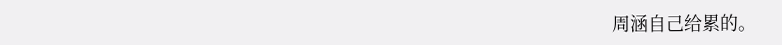周涵自己给累的。